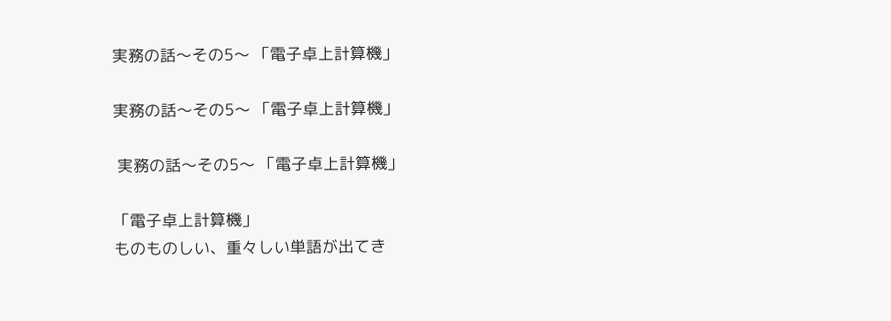実務の話〜その5〜 「電子卓上計算機」

実務の話〜その5〜 「電子卓上計算機」

 実務の話〜その5〜 「電子卓上計算機」

「電子卓上計算機」
ものものしい、重々しい単語が出てき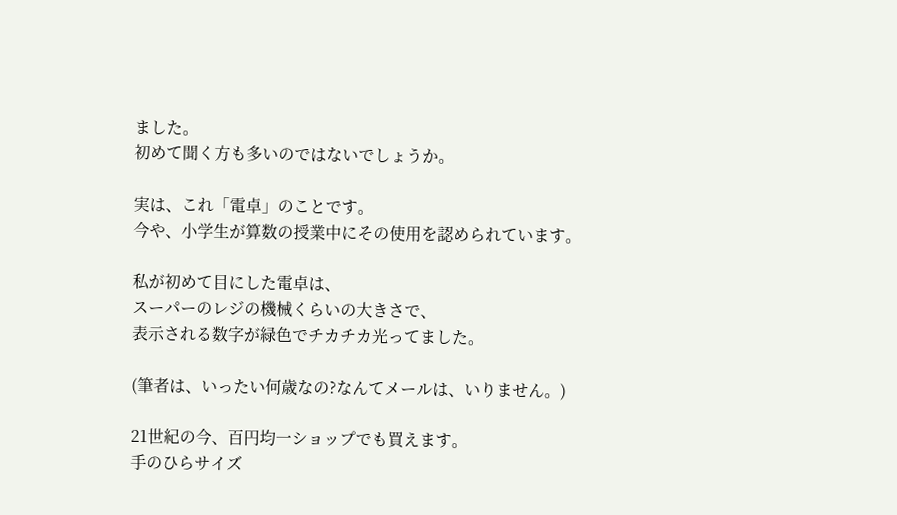ました。
初めて聞く方も多いのではないでしょうか。

実は、これ「電卓」のことです。
今や、小学生が算数の授業中にその使用を認められています。

私が初めて目にした電卓は、
スーパーのレジの機械くらいの大きさで、
表示される数字が緑色でチカチカ光ってました。

(筆者は、いったい何歳なの?なんてメールは、いりません。)

21世紀の今、百円均一ショップでも買えます。
手のひらサイズ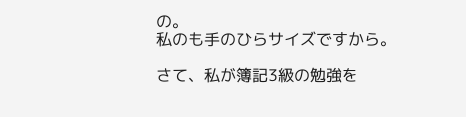の。
私のも手のひらサイズですから。

さて、私が簿記3級の勉強を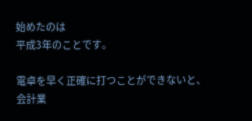始めたのは
平成3年のことです。

電卓を早く正確に打つことができないと、
会計業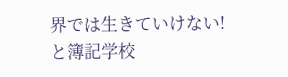界では生きていけない!
と簿記学校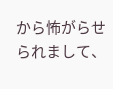から怖がらせられまして、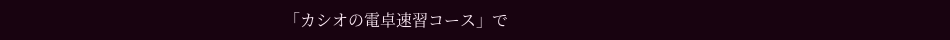「カシオの電卓速習コース」で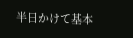半日かけて基本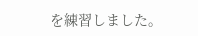を練習しました。